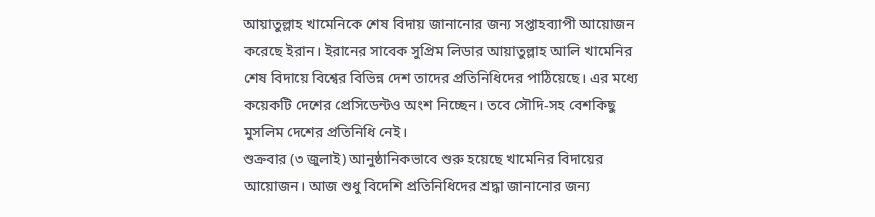আয়াতুল্লাহ খামেনিকে শেষ বিদায় জানানোর জন্য সপ্তাহব্যাপী আয়োজন করেছে ইরান। ইরানের সাবেক সুপ্রিম লিডার আয়াতুল্লাহ আলি খামেনির শেষ বিদায়ে বিশ্বের বিভিন্ন দেশ তাদের প্রতিনিধিদের পাঠিয়েছে। এর মধ্যে কয়েকটি দেশের প্রেসিডেন্টও অংশ নিচ্ছেন। তবে সৌদি-সহ বেশকিছু মুসলিম দেশের প্রতিনিধি নেই।
শুক্রবার (৩ জুলাই) আনুষ্ঠানিকভাবে শুরু হয়েছে খামেনির বিদায়ের আয়োজন। আজ শুধু বিদেশি প্রতিনিধিদের শ্রদ্ধা জানানোর জন্য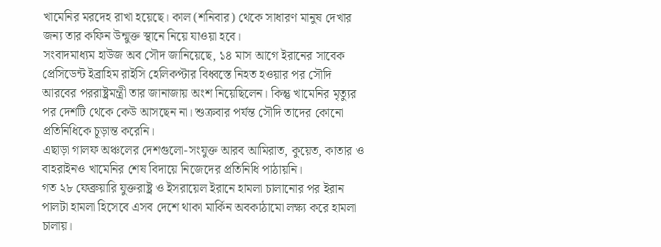খামেনির মরদেহ রাখা হয়েছে। কাল (শনিবার) থেকে সাধারণ মানুষ দেখার জন্য তার কফিন উন্মুক্ত স্থানে নিয়ে যাওয়া হবে।
সংবাদমাধ্যম হাউজ অব সৌদ জানিয়েছে, ১৪ মাস আগে ইরানের সাবেক প্রেসিডেন্ট ইব্রাহিম রাইসি হেলিকপ্টার বিধ্বস্তে নিহত হওয়ার পর সৌদি আরবের পররাষ্ট্রমন্ত্রী তার জানাজায় অংশ নিয়েছিলেন। কিন্তু খামেনির মৃত্যুর পর দেশটি থেকে কেউ আসছেন না। শুক্রবার পর্যন্ত সৌদি তাদের কোনো প্রতিনিধিকে চূড়ান্ত করেনি।
এছাড়া গালফ অঞ্চলের দেশগুলো-সংযুক্ত আরব আমিরাত, কুয়েত, কাতার ও বাহরাইনও খামেনির শেষ বিদায়ে নিজেদের প্রতিনিধি পাঠায়নি।
গত ২৮ ফেব্রুয়ারি যুক্তরাষ্ট্র ও ইসরায়েল ইরানে হামলা চালানোর পর ইরান পালটা হামলা হিসেবে এসব দেশে থাকা মার্কিন অবকাঠামো লক্ষ্য করে হামলা চালায়।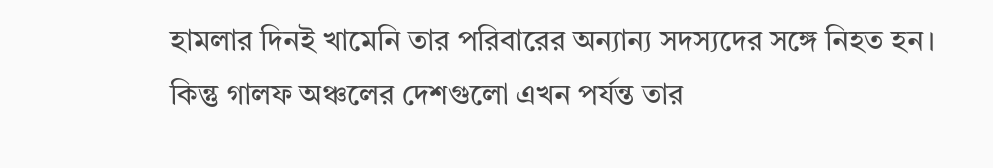হামলার দিনই খামেনি তার পরিবারের অন্যান্য সদস্যদের সঙ্গে নিহত হন। কিন্তু গালফ অঞ্চলের দেশগুলো এখন পর্যন্ত তার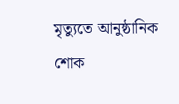মৃত্যুতে আনুষ্ঠানিক শোক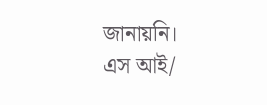জানায়নি।
এস আই/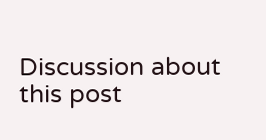Discussion about this post